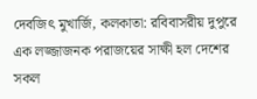দেবজিৎ মুখার্জি, কলকাতা: রবিবাসরীয় দুপুরে এক লজ্জাজনক পরাজয়ের সাক্ষী হল দেশের সকল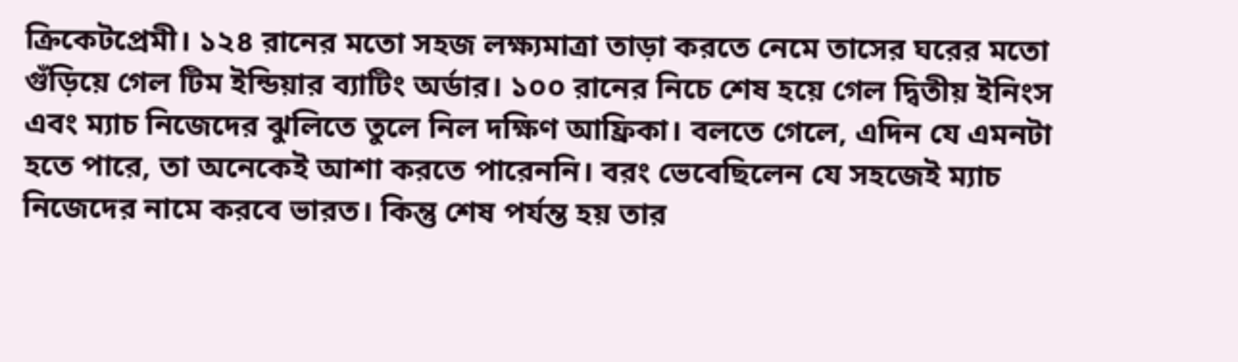ক্রিকেটপ্রেমী। ১২৪ রানের মতো সহজ লক্ষ্যমাত্রা তাড়া করতে নেমে তাসের ঘরের মতো গুঁড়িয়ে গেল টিম ইন্ডিয়ার ব্যাটিং অর্ডার। ১০০ রানের নিচে শেষ হয়ে গেল দ্বিতীয় ইনিংস এবং ম্যাচ নিজেদের ঝুলিতে তুলে নিল দক্ষিণ আফ্রিকা। বলতে গেলে, এদিন যে এমনটা হতে পারে, তা অনেকেই আশা করতে পারেননি। বরং ভেবেছিলেন যে সহজেই ম্যাচ নিজেদের নামে করবে ভারত। কিন্তু শেষ পর্যন্ত হয় তার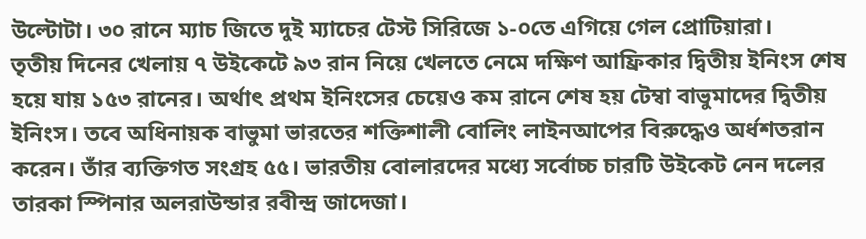উল্টোটা। ৩০ রানে ম্যাচ জিতে দুই ম্যাচের টেস্ট সিরিজে ১-০তে এগিয়ে গেল প্রোটিয়ারা।
তৃতীয় দিনের খেলায় ৭ উইকেটে ৯৩ রান নিয়ে খেলতে নেমে দক্ষিণ আফ্রিকার দ্বিতীয় ইনিংস শেষ হয়ে যায় ১৫৩ রানের। অর্থাৎ প্রথম ইনিংসের চেয়েও কম রানে শেষ হয় টেম্বা বাভুমাদের দ্বিতীয় ইনিংস। তবে অধিনায়ক বাভুমা ভারতের শক্তিশালী বোলিং লাইনআপের বিরুদ্ধেও অর্ধশতরান করেন। তাঁর ব্যক্তিগত সংগ্রহ ৫৫। ভারতীয় বোলারদের মধ্যে সর্বোচ্চ চারটি উইকেট নেন দলের তারকা স্পিনার অলরাউন্ডার রবীন্দ্র জাদেজা।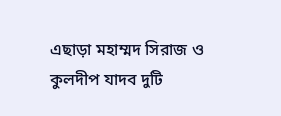এছাড়া মহাম্মদ সিরাজ ও কুলদীপ যাদব দুটি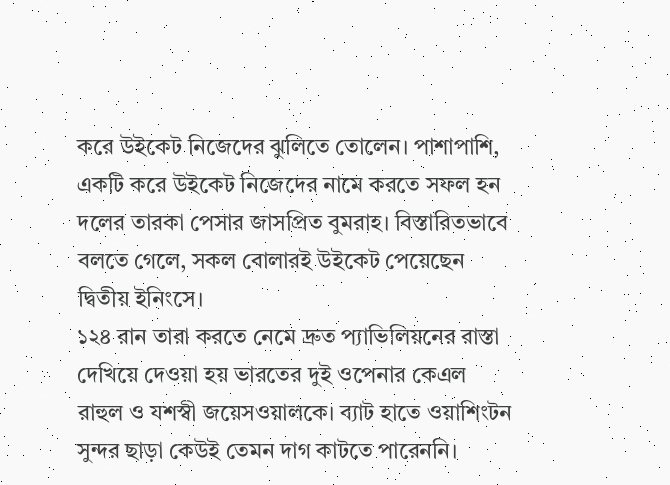করে উইকেট নিজেদের ঝুলিতে তোলেন। পাশাপাশি, একটি করে উইকেট নিজেদের নামে করতে সফল হন দলের তারকা পেসার জাসপ্রিত বুমরাহ। বিস্তারিতভাবে বলতে গেলে, সকল বোলারই উইকেট পেয়েছেন দ্বিতীয় ইনিংসে।
১২৪ রান তারা করতে নেমে দ্রুত প্যাভিলিয়নের রাস্তা দেখিয়ে দেওয়া হয় ভারতের দুই ওপেনার কেএল রাহুল ও যশস্বী জয়েসওয়ালকে। ব্যাট হাতে ওয়াশিংটন সুন্দর ছাড়া কেউই তেমন দাগ কাটতে পারেননি।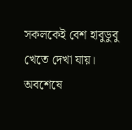সকলকেই বেশ হাবুডুবু খেতে দেখা যায়। অবশেষে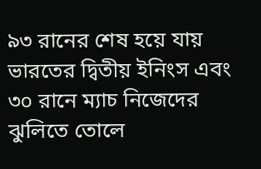৯৩ রানের শেষ হয়ে যায় ভারতের দ্বিতীয় ইনিংস এবং ৩০ রানে ম্যাচ নিজেদের ঝুলিতে তোলে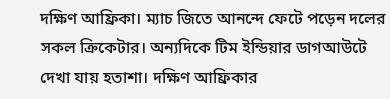দক্ষিণ আফ্রিকা। ম্যাচ জিতে আনন্দে ফেটে পড়েন দলের সকল ক্রিকেটার। অন্যদিকে টিম ইন্ডিয়ার ডাগআউটে দেখা যায় হতাশা। দক্ষিণ আফ্রিকার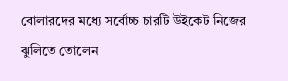বোলারদের মধ্যে সর্বোচ্চ চারটি উইকেট নিজের ঝুলিতে তোলেন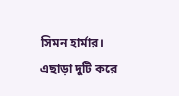সিমন হার্মার। এছাড়া দুটি করে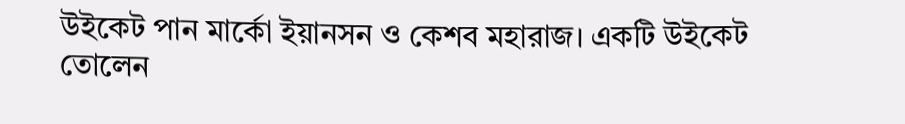উইকেট পান মার্কো ইয়ানসন ও কেশব মহারাজ। একটি উইকেট তোলেন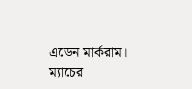এডেন মার্করাম। ম্যাচের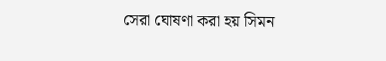সেরা ঘোষণা করা হয় সিমন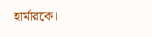হার্মারকে।